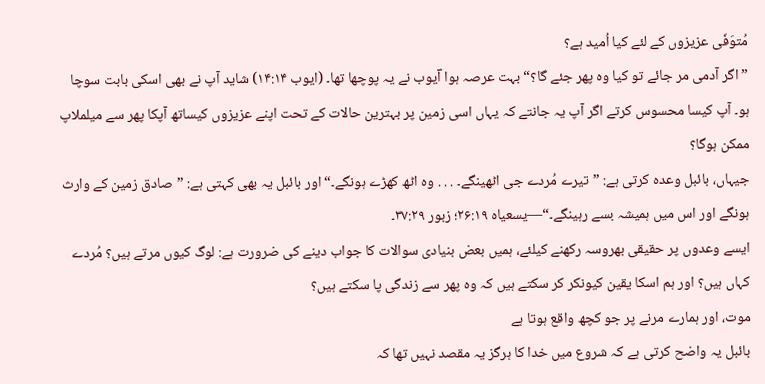مُتوَفّی عزیزوں کے لئے کیا اُمید ہے؟
”اگر آدمی مر جائے تو کیا وہ پھر جئے گا؟“ بہت عرصہ ہوا اؔیوب نے یہ پوچھا تھا۔ (ایوب ۱۴:۱۴) شاید آپ نے بھی اسکی بابت سوچا ہو۔ آپ کیسا محسوس کرتے اگر آپ یہ جانتے کہ یہاں اسی زمین پر بہترین حالات کے تحت اپنے عزیزوں کیساتھ آپکا پھر سے میلملاپ ممکن ہوگا؟
جیہاں، بائبل وعدہ کرتی ہے: ”تیرے مُردے جی اٹھینگے۔ . . . وہ اٹھ کھڑے ہونگے۔“ اور بائبل یہ بھی کہتی ہے: ”صادق زمین کے وارث ہونگے اور اس میں ہمیشہ بسے رہینگے۔“—یسعیاہ ۲۶:۱۹؛ زبور ۳۷:۲۹۔
ایسے وعدوں پر حقیقی بھروسہ رکھنے کیلئے، ہمیں بعض بنیادی سوالات کا جواب دینے کی ضرورت ہے: لوگ کیوں مرتے ہیں؟ مُردے کہاں ہیں؟ اور ہم اسکا یقین کیونکر کر سکتے ہیں کہ وہ پھر سے زندگی پا سکتے ہیں؟
موت، اور ہمارے مرنے پر جو کچھ واقع ہوتا ہے
بائبل یہ واضح کرتی ہے کہ شروع میں خدا کا ہرگز یہ مقصد نہیں تھا کہ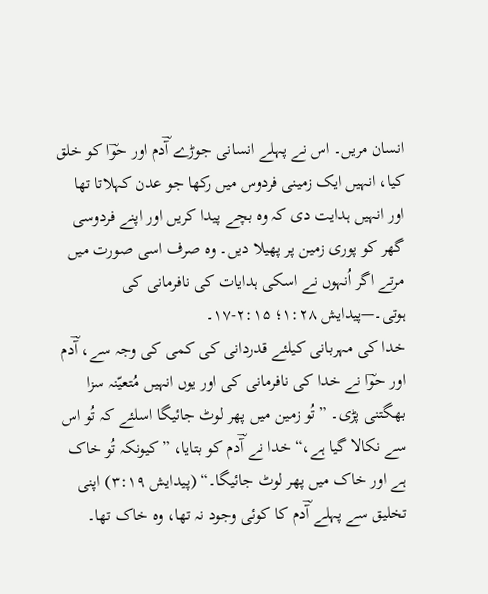انسان مریں۔ اس نے پہلے انسانی جوڑے آؔدم اور حوؔا کو خلق کیا، انہیں ایک زمینی فردوس میں رکھا جو عدن کہلاتا تھا اور انہیں ہدایت دی کہ وہ بچے پیدا کریں اور اپنے فردوسی گھر کو پوری زمین پر پھیلا دیں۔ وہ صرف اسی صورت میں مرتے اگر اُنہوں نے اسکی ہدایات کی نافرمانی کی ہوتی۔—پیدایش ۱:۲۸؛ ۲:۱۵-۱۷۔
خدا کی مہربانی کیلئے قدردانی کی کمی کی وجہ سے، آؔدم اور حوؔا نے خدا کی نافرمانی کی اور یوں انہیں مُتعیّنہ سزا بھگتنی پڑی۔ ”تُو زمین میں پھر لوٹ جائیگا اسلئے کہ تُو اس سے نکالا گیا ہے،“ خدا نے آؔدم کو بتایا، ”کیونکہ تُو خاک ہے اور خاک میں پھر لوٹ جائیگا۔“ (پیدایش ۳:۱۹) اپنی تخلیق سے پہلے آؔدم کا کوئی وجود نہ تھا، وہ خاک تھا۔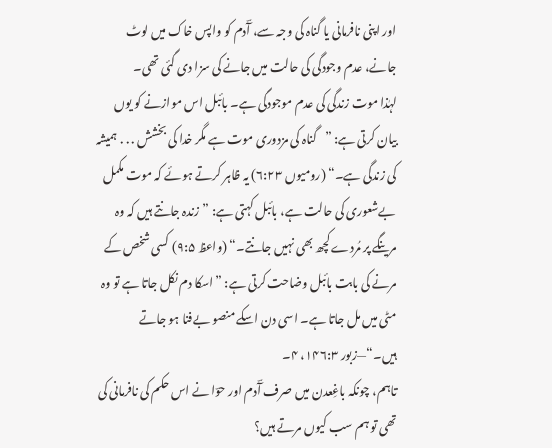اور اپنی نافرمانی یا گناہ کی وجہ سے، آؔدم کو واپس خاک میں لوٹ جانے، عدم وجودگی کی حالت میں جانے کی سزا دی گئی تھی۔
لہٰذا موت زندگی کی عدم موجودگی ہے۔ بائبل اس موازنے کو یوں بیان کرتی ہے: ”گناہ کی مزدوری موت ہے مگر خدا کی بخشش . . . ہمیشہ کی زندگی ہے۔“ (رومیوں ۶:۲۳) یہ ظاہر کرتے ہوئے کہ موت مکمل بےشعوری کی حالت ہے، بائبل کہتی ہے: ”زندہ جانتے ہیں کہ وہ مرینگے پر مُردے کچھ بھی نہیں جانتے۔“ (واعظ ۹:۵) کسی شخص کے مرنے کی بابت بائبل وضاحت کرتی ہے: ”اسکا دم نکل جاتا ہے تو وہ مٹی میں مل جاتا ہے۔ اسی دن اسکے منصو بےفنا ہو جاتے ہیں۔“—زبور ۱۴۶:۳، ۴۔
تاہم، چونکہ باغِعدن میں صرف آؔدم اور حوؔا نے اس حکم کی نافرمانی کی تھی تو ہم سب کیوں مرتے ہیں؟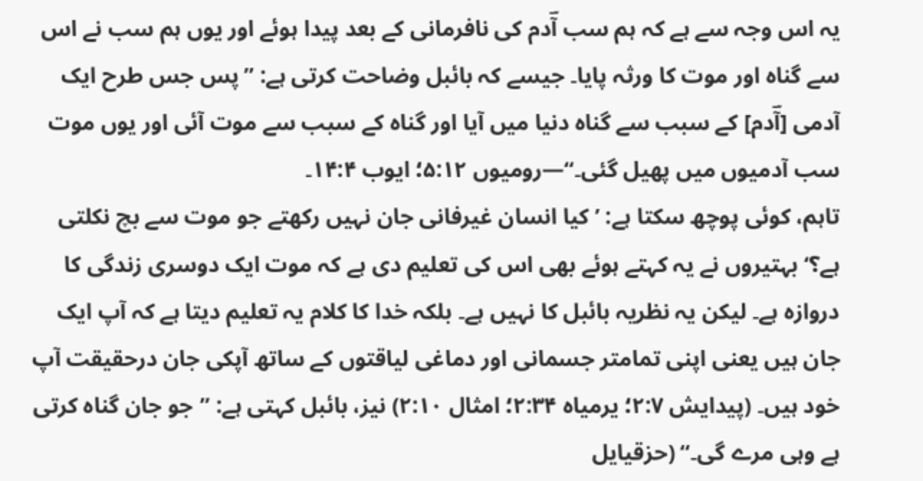یہ اس وجہ سے ہے کہ ہم سب آؔدم کی نافرمانی کے بعد پیدا ہوئے اور یوں ہم سب نے اس سے گناہ اور موت کا ورثہ پایا۔ جیسے کہ بائبل وضاحت کرتی ہے: ”پس جس طرح ایک آدمی [آؔدم] کے سبب سے گناہ دنیا میں آیا اور گناہ کے سبب سے موت آئی اور یوں موت سب آدمیوں میں پھیل گئی۔“—رومیوں ۵:۱۲؛ ایوب ۱۴:۴۔
تاہم، کوئی پوچھ سکتا ہے: ’کیا انسان غیرفانی جان نہیں رکھتے جو موت سے بچ نکلتی ہے؟‘ بہتیروں نے یہ کہتے ہوئے بھی اس کی تعلیم دی ہے کہ موت ایک دوسری زندگی کا دروازہ ہے۔ لیکن یہ نظریہ بائبل کا نہیں ہے۔ بلکہ خدا کا کلام یہ تعلیم دیتا ہے کہ آپ ایک جان ہیں یعنی اپنی تمامتر جسمانی اور دماغی لیاقتوں کے ساتھ آپکی جان درحقیقت آپ خود ہیں۔ (پیدایش ۲:۷؛ یرمیاہ ۲:۳۴؛ امثال ۲:۱۰) نیز، بائبل کہتی ہے: ”جو جان گناہ کرتی ہے وہی مرے گی۔“ (حزقیایل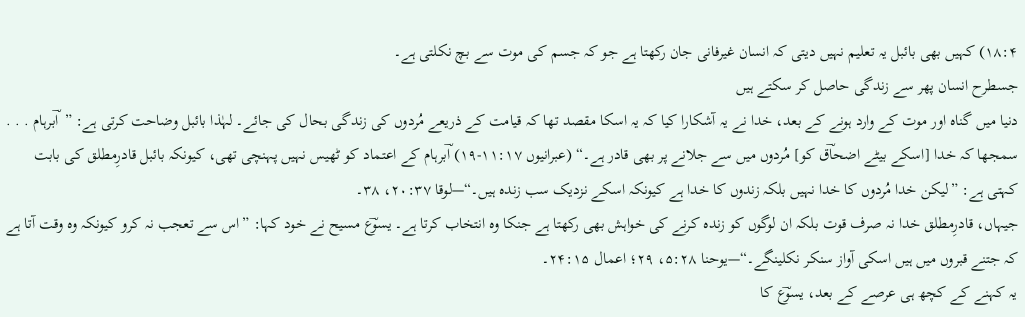۱۸:۴) کہیں بھی بائبل یہ تعلیم نہیں دیتی کہ انسان غیرفانی جان رکھتا ہے جو کہ جسم کی موت سے بچ نکلتی ہے۔
جسطرح انسان پھر سے زندگی حاصل کر سکتے ہیں
دنیا میں گناہ اور موت کے وارد ہونے کے بعد، خدا نے یہ آشکارا کیا کہ یہ اسکا مقصد تھا کہ قیامت کے ذریعے مُردوں کی زندگی بحال کی جائے۔ لہٰذا بائبل وضاحت کرتی ہے: ”اؔبرہام . . . سمجھا کہ خدا [اسکے بیٹے اضحاؔق کو] مُردوں میں سے جلانے پر بھی قادر ہے۔“ (عبرانیوں ۱۱:۱۷-۱۹) اؔبرہام کے اعتماد کو ٹھیس نہیں پہنچی تھی، کیونکہ بائبل قادرِمطلق کی بابت کہتی ہے: ”لیکن خدا مُردوں کا خدا نہیں بلکہ زندوں کا خدا ہے کیونکہ اسکے نزدیک سب زندہ ہیں۔“—لوقا ۲۰:۳۷، ۳۸۔
جیہاں، قادرِمطلق خدا نہ صرف قوت بلکہ ان لوگوں کو زندہ کرنے کی خواہش بھی رکھتا ہے جنکا وہ انتخاب کرتا ہے۔ یسوؔع مسیح نے خود کہا: ”اس سے تعجب نہ کرو کیونکہ وہ وقت آتا ہے کہ جتنے قبروں میں ہیں اسکی آواز سنکر نکلینگے۔“—یوحنا ۵:۲۸، ۲۹؛ اعمال ۲۴:۱۵۔
یہ کہنے کے کچھ ہی عرصے کے بعد، یسوؔع کا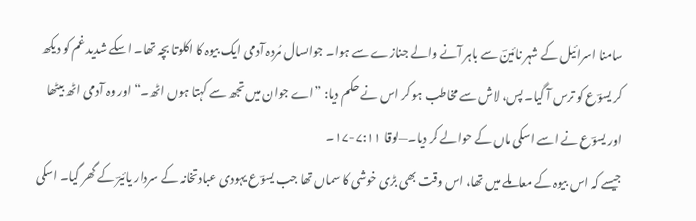سامنا اسرائیل کے شہر نائینؔ سے باہر آنے والے جنازے سے ہوا۔ جواںسال مُردہ آدمی ایک بیوہ کا اکلوتا بچہ تھا۔ اسکے شدید غم کو دیکھ کر یسوؔع کو ترس آ گیا۔ پس، لاش سے مخاطب ہو کر اس نے حکم دیا: ”اے جوان میں تجھ سے کہتا ہوں اٹھ۔“ اور وہ آدمی اٹھ بیٹھا اور یسوؔع نے اسے اسکی ماں کے حوالے کر دیا۔—لوقا ۷:۱۱-۱۷۔
جیسے کہ اس بیوہ کے معاملے میں تھا، اس وقت بھی بڑی خوشی کا سماں تھا جب یسوؔع یہودی عبادتخانہ کے سردار یائیرؔ کے گھر گیا۔ اسکی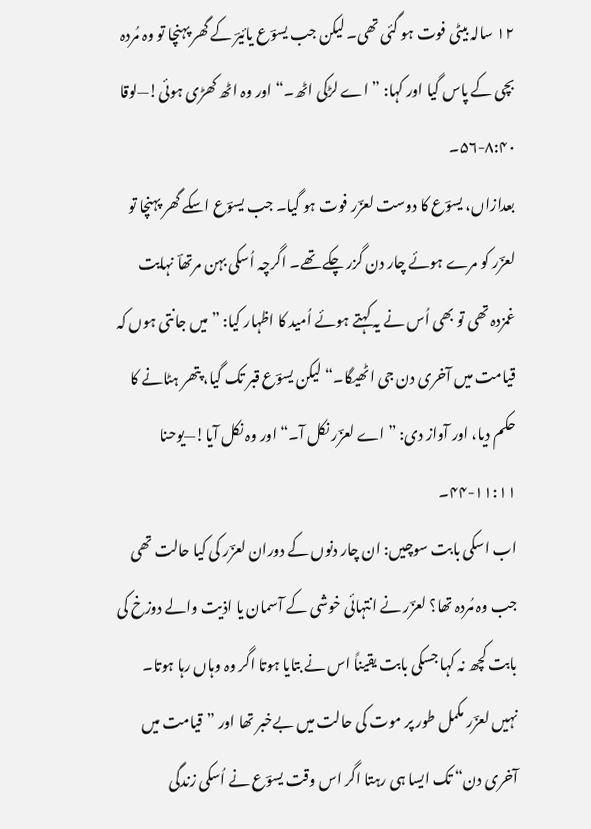۱۲ سالہ بیٹی فوت ہو گئی تھی۔ لیکن جب یسوؔع یائیرؔ کے گھر پہنچا تو وہ مُردہ بچی کے پاس گیا اور کہا: ”اے لڑکی اٹھ۔“ اور وہ اٹھ کھڑی ہوئی!—لوقا ۸:۴۰-۵۶۔
بعدازاں، یسوؔع کا دوست لعزؔر فوت ہو گیا۔ جب یسوؔع اسکے گھر پہنچا تو لعزؔر کو مرے ہوئے چار دن گزر چکے تھے۔ اگرچہ اُسکی بہن مرتھاؔ نہایت غمزدہ تھی تو بھی اُس نے یہ کہتے ہوئے اُمید کا اظہار کیا: ”میں جانتی ہوں کہ قیامت میں آخری دن جی اٹھیگا۔“ لیکن یسوؔع قبر تک گیا، پتھر ہٹانے کا حکم دیا، اور آواز دی: ”اے لعزؔر نکل آ۔“ اور وہ نکل آیا!—یوحنا ۱۱:۱۱-۴۴۔
اب اسکی بابت سوچیں: ان چار دنوں کے دوران لعزؔر کی کیا حالت تھی جب وہ مُردہ تھا؟ لعزؔر نے انتہائی خوشی کے آسمان یا اذیت والے دوزخ کی بابت کچھ نہ کہا جسکی بابت یقیناً اس نے بتایا ہوتا اگر وہ وہاں رہا ہوتا۔ نہیں لعزؔر مکمل طور پر موت کی حالت میں بےخبر تھا اور ”قیامت میں آخری دن“ تک ایسا ہی رہتا اگر اس وقت یسوؔع نے اُسکی زندگی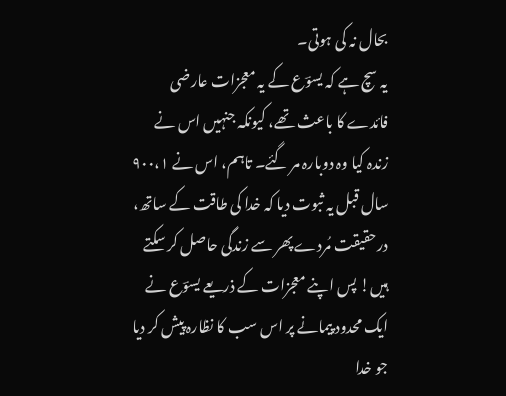بحال نہ کی ہوتی۔
یہ سچ ہے کہ یسوؔع کے یہ معجزات عارضی فائدے کا باعث تھے، کیونکہ جنہیں اس نے زندہ کیا وہ دوبارہ مر گئے۔ تاہم، اس نے ۹۰۰،۱ سال قبل یہ ثبوت دیا کہ خدا کی طاقت کے ساتھ، درحقیقت مُردے پھر سے زندگی حاصل کر سکتے ہیں! پس اپنے معجزات کے ذریعے یسوؔع نے ایک محدود پیمانے پر اس سب کا نظارہ پیش کر دیا جو خدا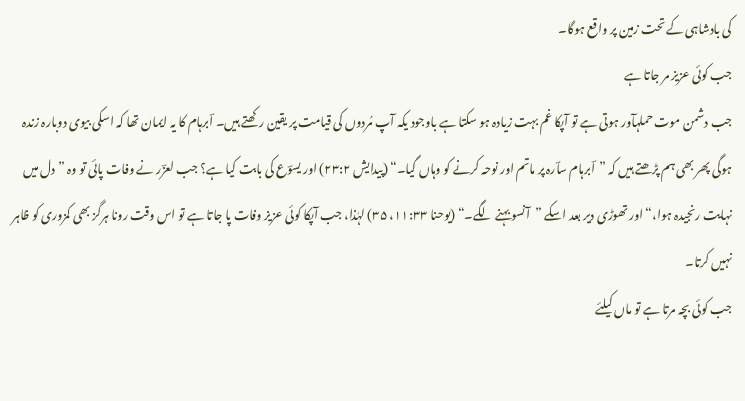کی بادشاہی کے تحت زمین پر واقع ہوگا۔
جب کوئی عزیز مر جاتا ہے
جب دشمن موت حملہآور ہوتی ہے تو آپکا غم بہت زیادہ ہو سکتا ہے باوجود یکہ آپ مُردوں کی قیامت پر یقین رکھتے ہیں۔ اؔبرہام کا یہ ایمان تھا کہ اسکی بیوی دوبارہ زندہ ہوگی پھر بھی ہم پڑھتے ہیں کہ ”اؔبرہام ساؔرہ پر ماتم اور نوحہ کرنے کو وہاں گیا۔“ (پیدایش ۲۳:۲) اور یسوؔع کی بابت کیا ہے؟ جب لعزؔر نے وفات پائی تو وہ ”دل میں نہایت رنجیدہ ہوا،“ اور تھوڑی دیر بعد اسکے ”آنسو بہنے لگے۔“ (یوحنا ۱۱:۳۳، ۳۵) لہٰذا، جب آپکا کوئی عزیز وفات پا جاتا ہے تو اس وقت رونا ہرگز بھی کمزوری کو ظاہر نہیں کرتا۔
جب کوئی بچہ مرتا ہے تو ماں کیلئے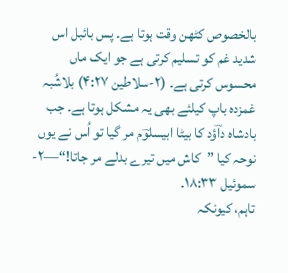بالخصوص کٹھن وقت ہوتا ہے۔ پس بائبل اس شدید غم کو تسلیم کرتی ہے جو ایک ماں محسوس کرتی ہے۔ (۲-سلاطین ۴:۲۷) بلاشُبہ غمزدہ باپ کیلئے بھی یہ مشکل ہوتا ہے۔ جب بادشاہ داؔؤد کا بیٹا ابیسلوؔم مر گیا تو اُس نے یوں نوحہ کیا ”کاش میں تیرے بدلے مر جاتا!“—۲-سموئیل ۱۸:۳۳۔
تاہم، کیونکہ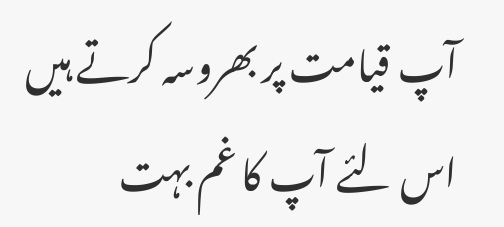آپ قیامت پر بھروسہ کرتے ہیں اس لئے آپ کا غم بہت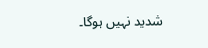شدید نہیں ہوگا۔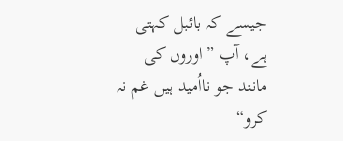جیسے کہ بائبل کہتی ہے، آپ ”اوروں کی مانند جو نااُمید ہیں غم نہ کرو“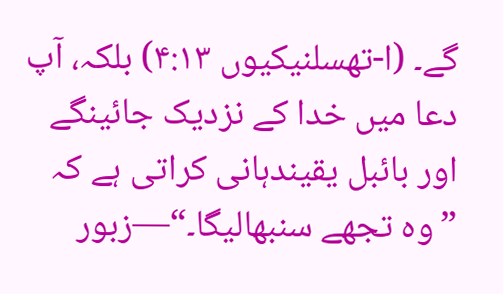گے۔ (ا-تھسلنیکیوں ۴:۱۳) بلکہ، آپ دعا میں خدا کے نزدیک جائینگے اور بائبل یقیندہانی کراتی ہے کہ ”وہ تجھے سنبھالیگا۔“—زبور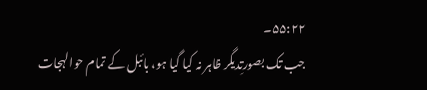۵۵:۲۲۔
جب تک بصورتِدیگر ظاہر نہ کیا گیا ہو، بائبل کے تمام حوالہجات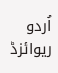اُردو ریوائزڈ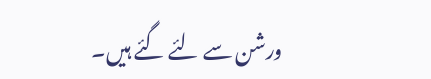ورشن سے لئے گئے ہیں۔